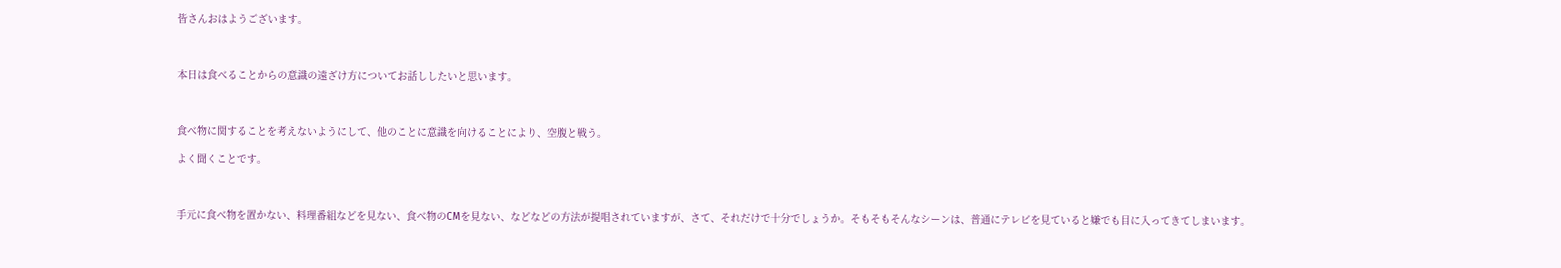皆さんおはようございます。



本日は食べることからの意識の遠ざけ方についてお話ししたいと思います。



食べ物に関することを考えないようにして、他のことに意識を向けることにより、空腹と戦う。

よく聞くことです。



手元に食べ物を置かない、料理番組などを見ない、食べ物のCMを見ない、などなどの方法が提唱されていますが、さて、それだけで十分でしょうか。そもそもそんなシーンは、普通にテレビを見ていると嫌でも目に入ってきてしまいます。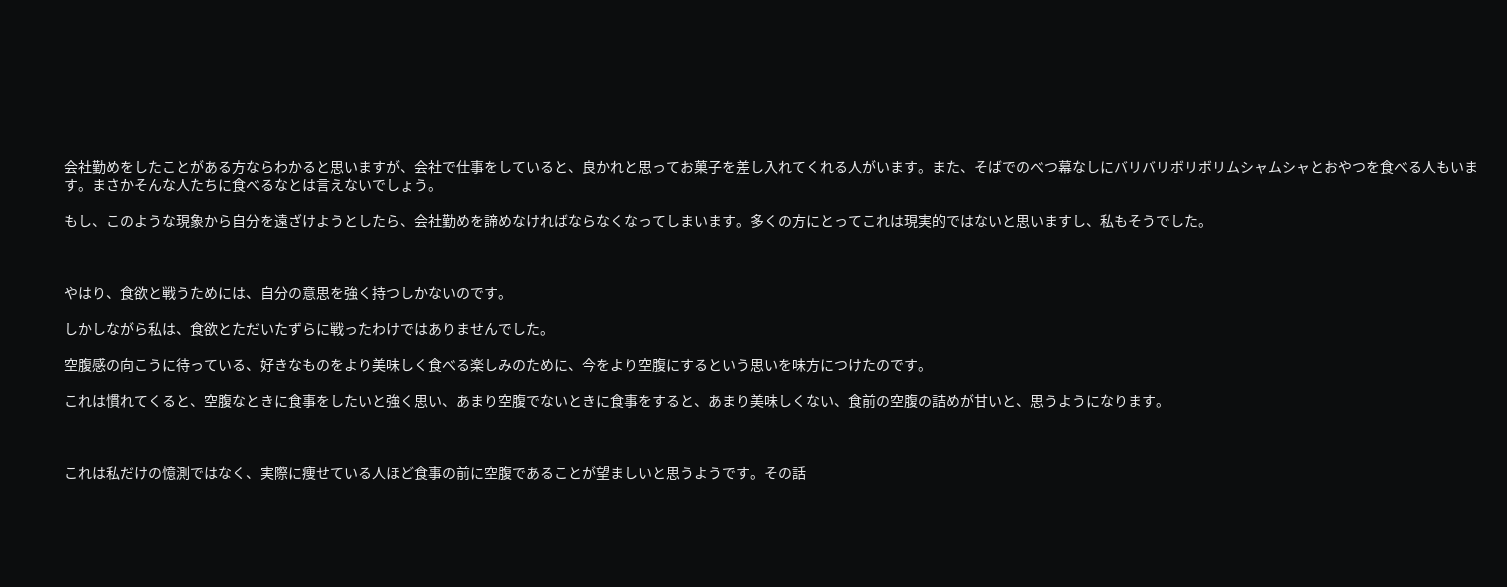会社勤めをしたことがある方ならわかると思いますが、会社で仕事をしていると、良かれと思ってお菓子を差し入れてくれる人がいます。また、そばでのべつ幕なしにバリバリボリボリムシャムシャとおやつを食べる人もいます。まさかそんな人たちに食べるなとは言えないでしょう。

もし、このような現象から自分を遠ざけようとしたら、会社勤めを諦めなければならなくなってしまいます。多くの方にとってこれは現実的ではないと思いますし、私もそうでした。



やはり、食欲と戦うためには、自分の意思を強く持つしかないのです。

しかしながら私は、食欲とただいたずらに戦ったわけではありませんでした。

空腹感の向こうに待っている、好きなものをより美味しく食べる楽しみのために、今をより空腹にするという思いを味方につけたのです。

これは慣れてくると、空腹なときに食事をしたいと強く思い、あまり空腹でないときに食事をすると、あまり美味しくない、食前の空腹の詰めが甘いと、思うようになります。



これは私だけの憶測ではなく、実際に痩せている人ほど食事の前に空腹であることが望ましいと思うようです。その話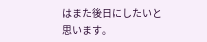はまた後日にしたいと思います。